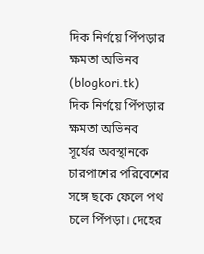দিক নির্ণয়ে পিঁপড়ার ক্ষমতা অভিনব (blogkori.tk)
দিক নির্ণয়ে পিঁপড়ার ক্ষমতা অভিনব
সূর্যের অবস্থানকে চারপাশের পরিবেশের সঙ্গে ছকে ফেলে পথ চলে পিঁপড়া। দেহের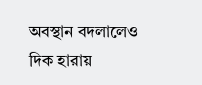অবস্থান বদলালেও দিক হারায়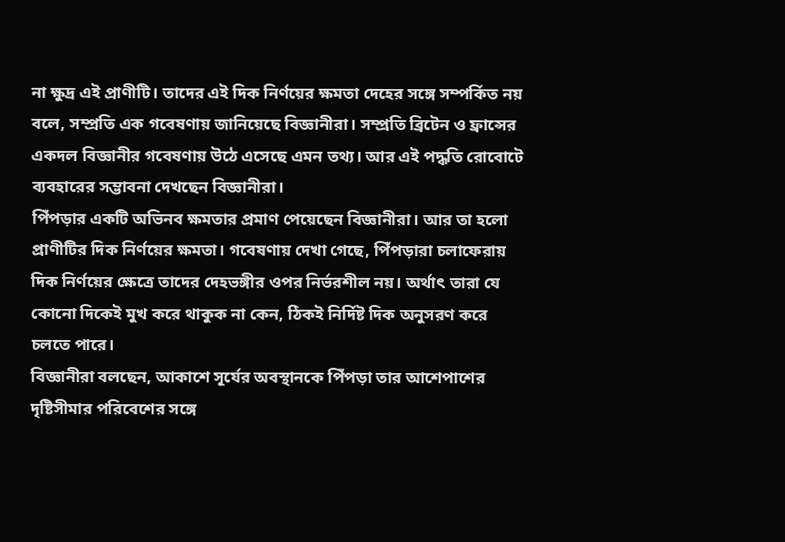না ক্ষুদ্র এই প্রাণীটি। তাদের এই দিক নির্ণয়ের ক্ষমতা দেহের সঙ্গে সম্পর্কিত নয় বলে, সম্প্রতি এক গবেষণায় জানিয়েছে বিজ্ঞানীরা। সম্প্রতি ব্রিটেন ও ফ্রান্সের একদল বিজ্ঞানীর গবেষণায় উঠে এসেছে এমন তথ্য। আর এই পদ্ধতি রোবোটে ব্যবহারের সম্ভাবনা দেখছেন বিজ্ঞানীরা।
পিঁপড়ার একটি অভিনব ক্ষমতার প্রমাণ পেয়েছেন বিজ্ঞানীরা। আর তা হলো প্রাণীটির দিক নির্ণয়ের ক্ষমতা। গবেষণায় দেখা গেছে, পিঁপড়ারা চলাফেরায় দিক নির্ণয়ের ক্ষেত্রে তাদের দেহভঙ্গীর ওপর নির্ভরশীল নয়। অর্থাৎ তারা যে কোনো দিকেই মুখ করে থাকুক না কেন, ঠিকই নির্দিষ্ট দিক অনুসরণ করে চলতে পারে।
বিজ্ঞানীরা বলছেন, আকাশে সূর্যের অবস্থানকে পিঁপড়া তার আশেপাশের দৃষ্টিসীমার পরিবেশের সঙ্গে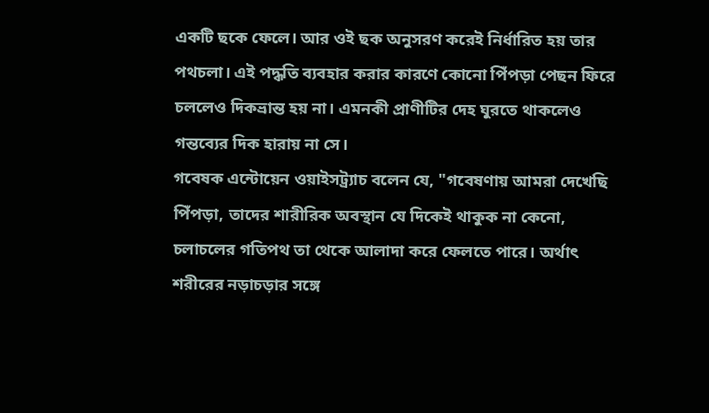একটি ছকে ফেলে। আর ওই ছক অনুসরণ করেই নির্ধারিত হয় তার পথচলা। এই পদ্ধতি ব্যবহার করার কারণে কোনো পিঁপড়া পেছন ফিরে চললেও দিকভ্রান্ত হয় না। এমনকী প্রাণীটির দেহ ঘুরতে থাকলেও গন্তব্যের দিক হারায় না সে।
গবেষক এন্টোয়েন ওয়াইসট্র্যাচ বলেন যে, "গবেষণায় আমরা দেখেছি পিঁপড়া, তাদের শারীরিক অবস্থান যে দিকেই থাকুক না কেনো, চলাচলের গতিপথ তা থেকে আলাদা করে ফেলতে পারে। অর্থাৎ শরীরের নড়াচড়ার সঙ্গে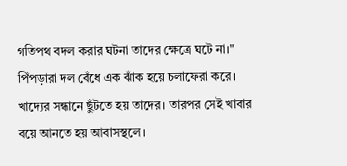গতিপথ বদল করার ঘটনা তাদের ক্ষেত্রে ঘটে না।"
পিঁপড়ারা দল বেঁধে এক ঝাঁক হয়ে চলাফেরা করে। খাদ্যের সন্ধানে ছুঁটতে হয় তাদের। তারপর সেই খাবার বয়ে আনতে হয় আবাসস্থলে।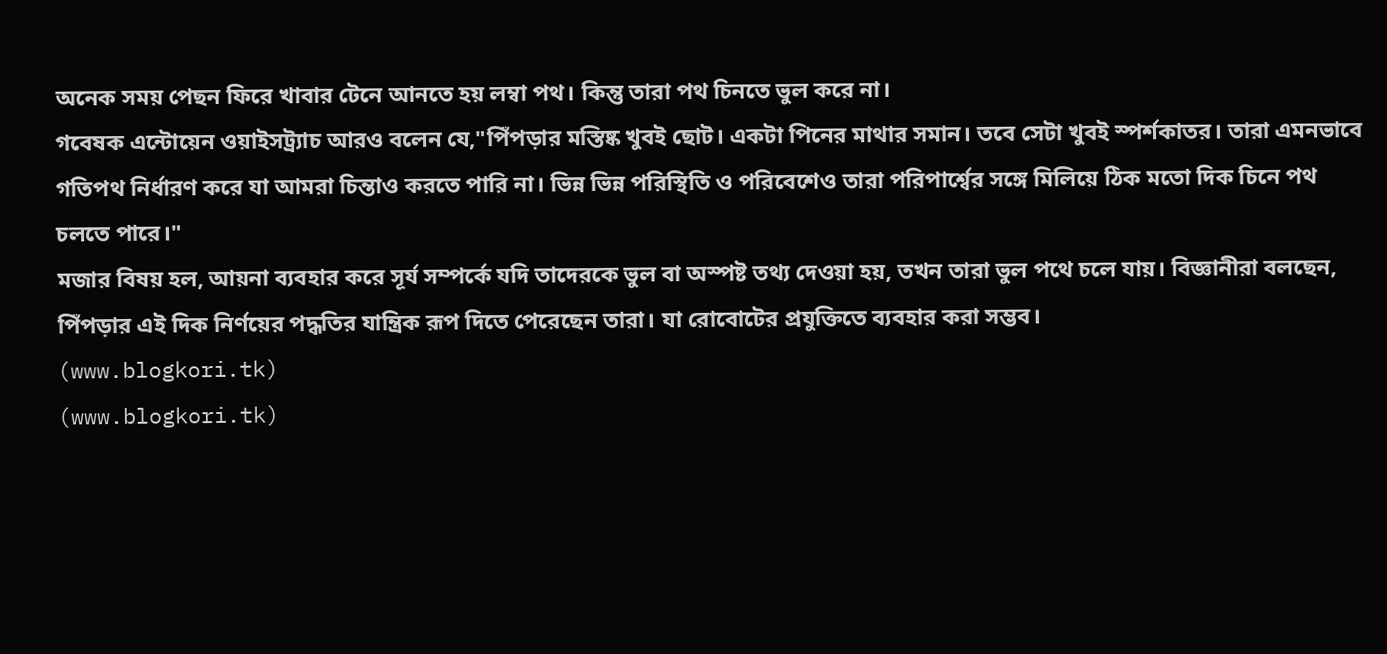অনেক সময় পেছন ফিরে খাবার টেনে আনতে হয় লম্বা পথ। কিন্তু তারা পথ চিনতে ভুল করে না।
গবেষক এন্টোয়েন ওয়াইসট্র্যাচ আরও বলেন যে,"পিঁপড়ার মস্তিষ্ক খুবই ছোট। একটা পিনের মাথার সমান। তবে সেটা খুবই স্পর্শকাতর। তারা এমনভাবে গতিপথ নির্ধারণ করে যা আমরা চিন্তাও করতে পারি না। ভিন্ন ভিন্ন পরিস্থিতি ও পরিবেশেও তারা পরিপার্শ্বের সঙ্গে মিলিয়ে ঠিক মতো দিক চিনে পথ চলতে পারে।"
মজার বিষয় হল, আয়না ব্যবহার করে সূর্য সম্পর্কে যদি তাদেরকে ভুল বা অস্পষ্ট তথ্য দেওয়া হয়, তখন তারা ভুল পথে চলে যায়। বিজ্ঞানীরা বলছেন, পিঁপড়ার এই দিক নির্ণয়ের পদ্ধতির যান্ত্রিক রূপ দিতে পেরেছেন তারা। যা রোবোটের প্রযুক্তিতে ব্যবহার করা সম্ভব।
(www.blogkori.tk)
(www.blogkori.tk)